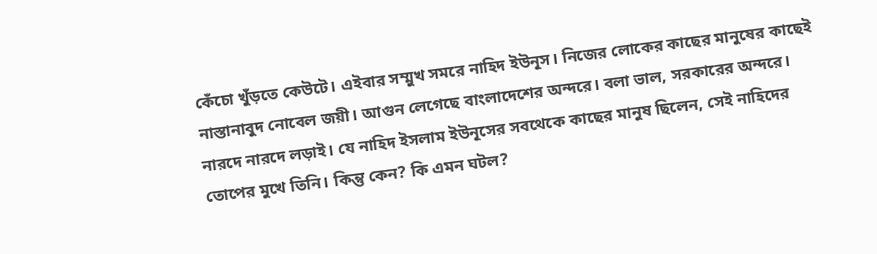কেঁচো খুঁড়তে কেউটে। এইবার সম্মুখ সমরে নাহিদ ইউনূস। নিজের লোকের কাছের মানুষের কাছেই নাস্তানাবুদ নোবেল জয়ী। আগুন লেগেছে বাংলাদেশের অন্দরে। বলা ভাল, সরকারের অন্দরে। নারদে নারদে লড়াই। যে নাহিদ ইসলাম ইউনূসের সবথেকে কাছের মানুষ ছিলেন, সেই নাহিদের তোপের মুখে তিনি। কিন্তু কেন? কি এমন ঘটল?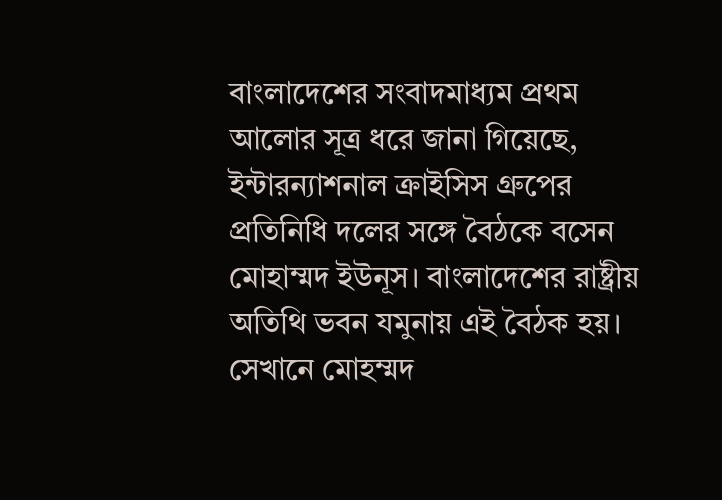বাংলাদেশের সংবাদমাধ্যম প্রথম আলোর সূত্র ধরে জানা গিয়েছে, ইন্টারন্যাশনাল ক্রাইসিস গ্রুপের প্রতিনিধি দলের সঙ্গে বৈঠকে বসেন মোহাম্মদ ইউনূস। বাংলাদেশের রাষ্ট্রীয় অতিথি ভবন যমুনায় এই বৈঠক হয়। সেখানে মোহম্মদ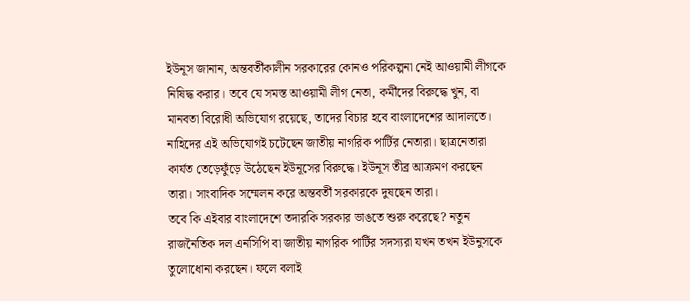ইউনূস জানান, অন্তবর্তীকালীন সরকারের কোনও পরিকল্পনা নেই আওয়ামী লীগকে নিষিদ্ধ করার। তবে যে সমস্ত আওয়ামী লীগ নেতা, কর্মীদের বিরুদ্ধে খুন, বা মানবতা বিরোধী অভিযোগ রয়েছে, তাদের বিচার হবে বাংলাদেশের আদালতে। নাহিদের এই অভিযোগই চটেছেন জাতীয় নাগরিক পার্টির নেতারা। ছাত্রনেতারা কার্যত তেড়েফুঁড়ে উঠেছেন ইউনূসের বিরুদ্ধে। ইউনূস তীব্র আক্রমণ করছেন তারা। সাংবাদিক সম্মেলন করে অন্তবর্তী সরকারকে দুষছেন তারা।
তবে কি এইবার বাংলাদেশে তদারকি সরকার ভাঙতে শুরু করেছে? নতুন রাজনৈতিক দল এনসিপি বা জাতীয় নাগরিক পার্টির সদস্যরা যখন তখন ইউনুসকে তুলোধোনা করছেন। ফলে বলাই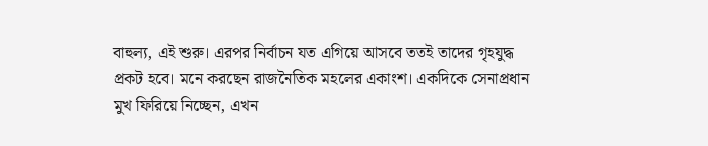বাহুল্য, এই শুরু। এরপর নির্বাচন যত এগিয়ে আসবে ততই তাদের গৃহযুদ্ধ প্রকট হবে। মনে করছেন রাজনৈতিক মহলের একাংশ। একদিকে সেনাপ্রধান মুখ ফিরিয়ে নিচ্ছেন, এখন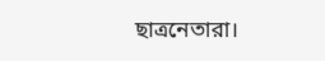ছাত্রনেতারা।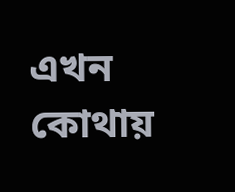এখন কোথায়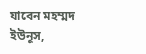যাবেন মহম্মদ ইউনূস,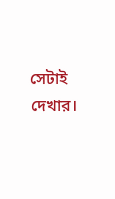সেটাই দেখার।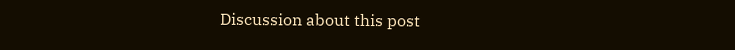Discussion about this post